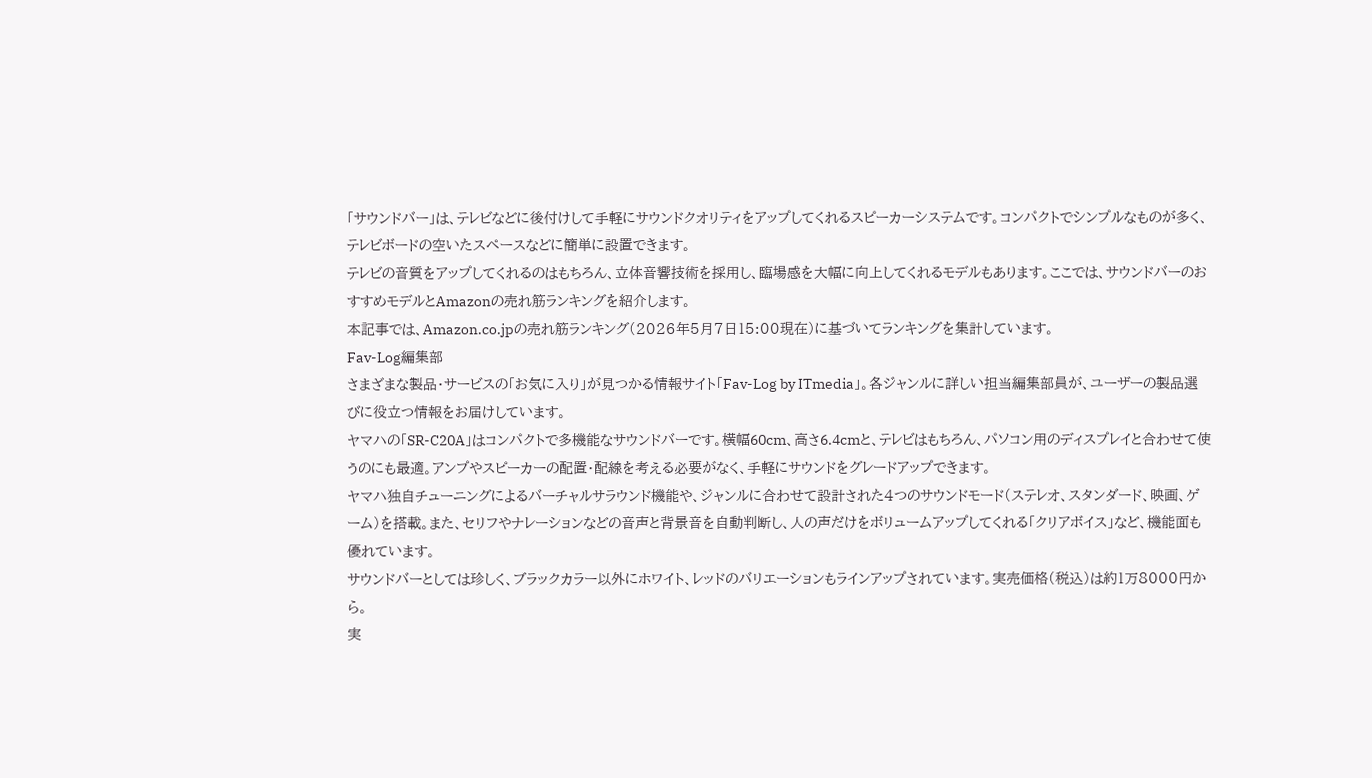「サウンドバー」は、テレビなどに後付けして手軽にサウンドクオリティをアップしてくれるスピーカーシステムです。コンパクトでシンプルなものが多く、テレビボードの空いたスペースなどに簡単に設置できます。
テレビの音質をアップしてくれるのはもちろん、立体音響技術を採用し、臨場感を大幅に向上してくれるモデルもあります。ここでは、サウンドバーのおすすめモデルとAmazonの売れ筋ランキングを紹介します。
本記事では、Amazon.co.jpの売れ筋ランキング(2026年5月7日15:00現在)に基づいてランキングを集計しています。
Fav-Log編集部
さまざまな製品・サービスの「お気に入り」が見つかる情報サイト「Fav-Log by ITmedia」。各ジャンルに詳しい担当編集部員が、ユーザーの製品選びに役立つ情報をお届けしています。
ヤマハの「SR-C20A」はコンパクトで多機能なサウンドバーです。横幅60cm、高さ6.4cmと、テレビはもちろん、パソコン用のディスプレイと合わせて使うのにも最適。アンプやスピーカーの配置・配線を考える必要がなく、手軽にサウンドをグレードアップできます。
ヤマハ独自チューニングによるバーチャルサラウンド機能や、ジャンルに合わせて設計された4つのサウンドモード(ステレオ、スタンダード、映画、ゲーム)を搭載。また、セリフやナレーションなどの音声と背景音を自動判断し、人の声だけをボリュームアップしてくれる「クリアボイス」など、機能面も優れています。
サウンドバーとしては珍しく、ブラックカラー以外にホワイト、レッドのバリエーションもラインアップされています。実売価格(税込)は約1万8000円から。
実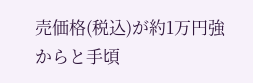売価格(税込)が約1万円強からと手頃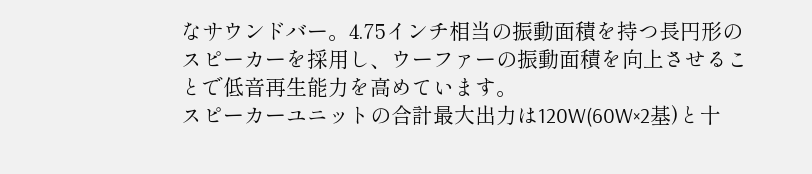なサウンドバー。4.75インチ相当の振動面積を持つ長円形のスピーカーを採用し、ウーファーの振動面積を向上させることで低音再生能力を高めています。
スピーカーユニットの合計最大出力は120W(60W×2基)と十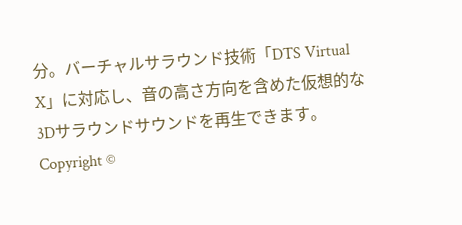分。バーチャルサラウンド技術「DTS Virtual X」に対応し、音の高さ方向を含めた仮想的な3Dサラウンドサウンドを再生できます。
Copyright ©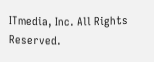ITmedia, Inc. All Rights Reserved.